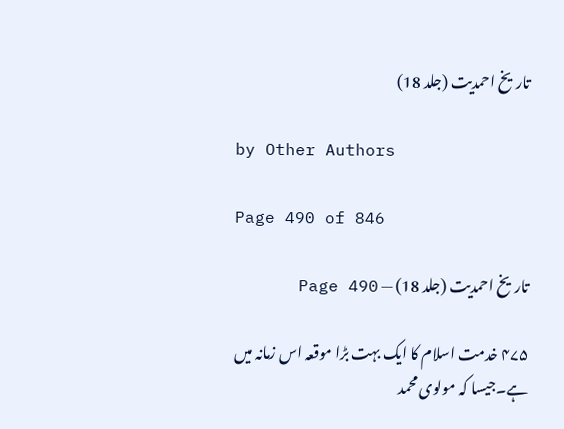تاریخ احمدیت (جلد 18)

by Other Authors

Page 490 of 846

تاریخ احمدیت (جلد 18) — Page 490

۴۷۵ خدمت اسلام کا ایک بہت بڑا موقعہ اس زمانہ میں ہے۔جیسا کہ مولوی محمد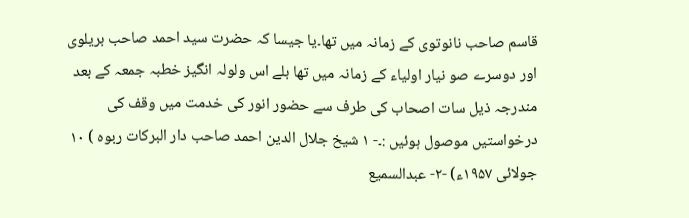قاسم صاحب نانوتوی کے زمانہ میں تھا۔یا جیسا کہ حضرت سید احمد صاحب بریلوی اور دوسرے صو نیار اولیاء کے زمانہ میں تھا بلے اس ولولہ انگیز خطبہ جمعہ کے بعد مندرجہ ذیل سات اصحاب کی طرف سے حضور انور کی خدمت میں وقف کی درخواستیں موصول ہوئیں :۔- ١ شیخ جلال الدین احمد صاحب دار البرکات ربوہ ) ۱۰ جولائی ۱۹۵۷ء) -۲- عبدالسمیع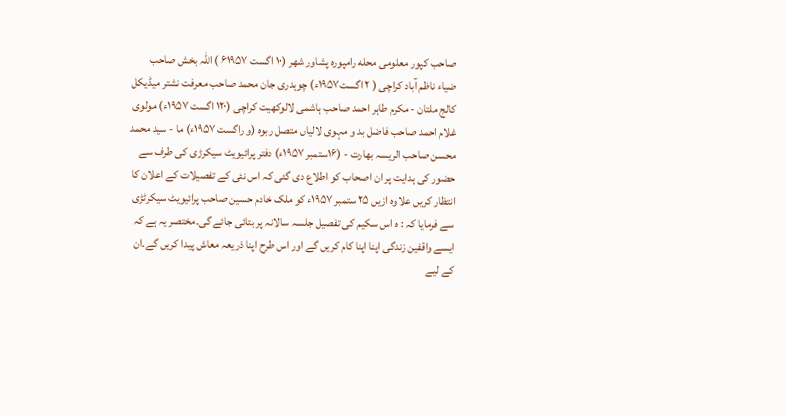صاحب کپور معلومی محله رامپوره پشاور شهر (۱۰ اگست ۶۱۹۵۷ ) اللہ بخش صاحب ضیاء ناظم آباد کراچی ( ۲ اگست۱۹۵۷ء) چوہدری جان محمد صاحب معرفت نشتر میڈیکل کالج ملتان - مکرم طاہر احمد صاحب ہاشمی لالوکھیت کراچی (۱۲۰ اگست ۱۹۵۷ء) مولوی غلام احمد صاحب فاضل بد و مہوی لالیاں متصل ربوه (و راگست ۱۹۵۷ء) ما - سید محمد محسن صاحب الریسہ بھارت - (۱۶ستمبر ۱۹۵۷ء) دفتر پرائیویٹ سیکرڑی کی طرف سے حضور کی ہدایت پر ان اصحاب کو اطلاع دی گئی کہ اس نئی کے تفصیلات کے اعلان کا انتظار کریں علاوہ ازیں ۲۵ ستمبر ۱۹۵۷ء کو ملک خادم حسین صاحب پرائیویٹ سیکرٹڑی سے فرمایا کہ : ہ اس سکیم کی تفصیل جلسہ سالانہ پر بتائی جائے گی۔مختصر یہ ہے کہ ایسے واقفین زندگی اپنا اپنا کام کریں گے اور اس طرح اپنا ذریعہ معاش پیدا کریں گے۔ان کے لیے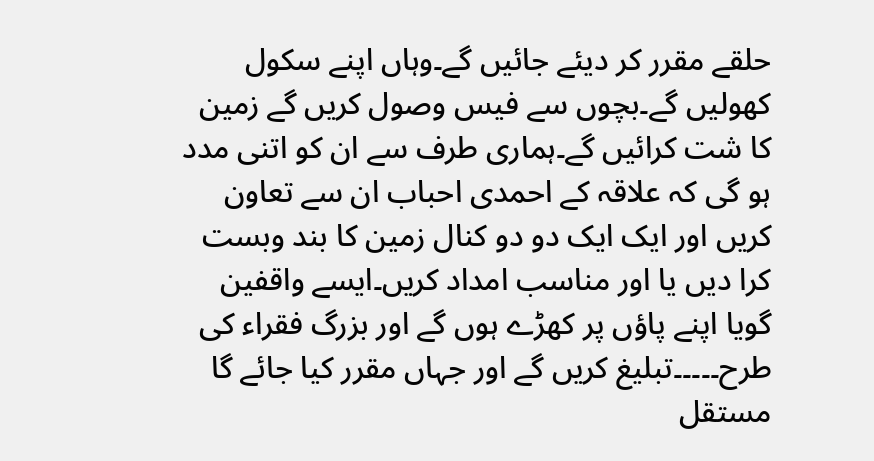حلقے مقرر کر دیئے جائیں گے۔وہاں اپنے سکول کھولیں گے۔بچوں سے فیس وصول کریں گے زمین کا شت کرائیں گے۔ہماری طرف سے ان کو اتنی مدد ہو گی کہ علاقہ کے احمدی احباب ان سے تعاون کریں اور ایک ایک دو دو کنال زمین کا بند وبست کرا دیں یا اور مناسب امداد کریں۔ایسے واقفین گویا اپنے پاؤں پر کھڑے ہوں گے اور بزرگ فقراء کی طرح۔۔۔۔۔تبلیغ کریں گے اور جہاں مقرر کیا جائے گا مستقل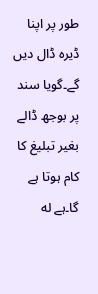طور پر اپنا ڈیرہ ڈال دیں گے۔گویا سند پر بوجھ ڈالے بغیر تبلیغ کا کام ہوتا ہے گا۔ہے له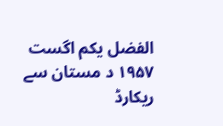الفضل یکم اگست ۱۹۵۷ د مستان سے ریکارڈ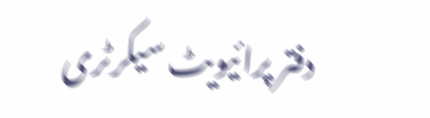دفتر پرائیویٹ سیکرٹری